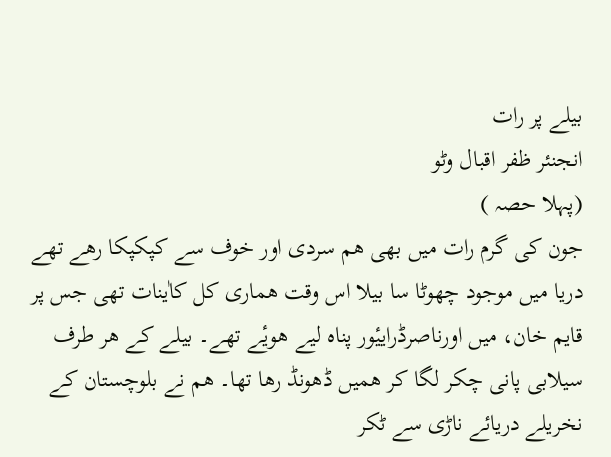بیلے پر رات
انجنئر ظفر اقبال وٹو
(پہلا حصہ )
جون کی گرم رات میں بھی ھم سردی اور خوف سے کپکپکا رھے تھے دریا میں موجود چھوٹا سا بیلا اس وقت ھماری کل کاٰینات تھی جس پر قایم خان، میں اورناصرڈراییٔور پناہ لیے ھویٔے تھے۔ بیلے کے ھر طرف سیلابی پانی چکر لگا کر ھمیں ڈھونڈ رھا تھا۔ ھم نے بلوچستان کے نخریلے دریائے ناڑی سے ٹکر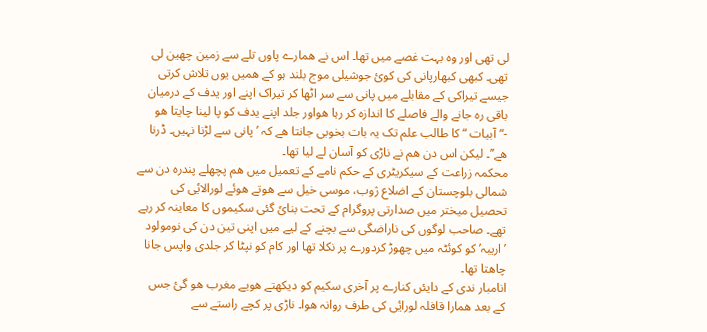لی تھی اور وہ بہت غصے میں تھا۔ اس نے ھمارے پاوں تلے سے زمین چھین لی تھی۔ کبھی کبھارپانی کی کویٔ جوشیلی موج بلند ہو کے ھمیں یوں تلاش کرتی جیسے تیراکی کے مقابلے میں پانی سے سر اٹھا کر تیراک اپنے اور یدف کے درمیان باقی رہ جانے والے فاصلے کا اندازہ کر رہا ھواور جلد اپنے یدف کو پا لینا چایتا ھو -“آبیات “کا طالب علم تک یہ بات بخوبی جانتا ھے کہ ’پانی سے لڑنا نہیں۔ ڈرنا ھے’’۔ لیکن اس دن ھم نے ناڑی کو آسان لے لیا تھا۔
محکمہ زراعت کے سیکریٹری کے حکم نامے کے تعمیل میں ھم پچھلے پندرہ دن سے شمالی بلوچستان کے اضلاع ژوب، موسی خیل سے ھوتے ھوئے لورالایٗی کی تحصیل میختر میں صدارتی پروگرام کے تحت بنایٗ گئی سکیموں کا معاینہ کر رہے تھے۔ صاحب لوگوں کی ناراضگی سے بچنے کے لیے میں اپنی تین دن کی نومولود ’اریبہ’ کو کوئٹہ میں چھوڑ کردورے پر نکلا تھا اور کام کو نپٹا کر جلدی واپس جانا چاھتا تھا۔
انامبار ندی کے دایئں کنارے پر آخری سکیم کو دیکھتے ھویے مغرب ھو گیٔ جس کے بعد ھمارا قافلہ لورایٔی کی طرف روانہ ھوا۔ ناڑی پر کچے راستے سے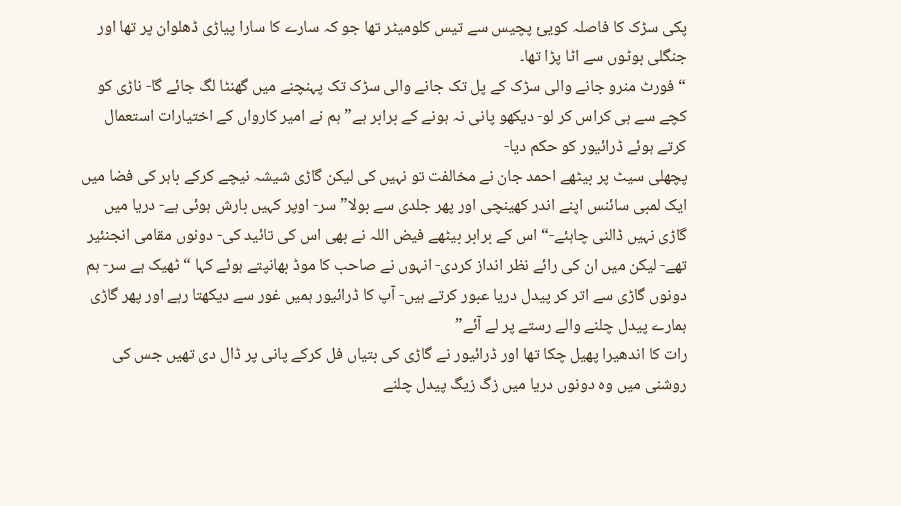پکی سڑک کا فاصلہ کویئ پچیس سے تیس کلومیٹر تھا جو کہ سارے کا سارا پیاڑی ڈھلوان پر تھا اور جنگلی بوٹوں سے اٹا پڑا تھا۔
“فورٹ منرو جانے والی سڑک کے پل تک جانے والی سڑک تک پہنچنے میں گھنٹا لگ جائے گا- ناڑی کو کچے سے ہی کراس کر لو- دیکھو پانی نہ ہونے کے برابر ہے” ہم نے امیر کارواں کے اختیارات استعمال کرتے ہوئے ڈرائیور کو حکم دیا-
پچھلی سیٹ پر بیٹھے احمد جان نے مخالفت تو نہیں کی لیکن گاڑی شیشہ نیچے کرکے باہر کی فضا میں ایک لمبی سائنس اپنے اندر کھینچی اور پھر جلدی سے بولا” سر- اوپر کہیں بارش ہوئی ہے- دریا میں گاڑی نہیں ڈالنی چاہئے-“ اس کے برابر بیٹھے فیض اللہ نے بھی اس کی تائید کی- دونوں مقامی انجنئیر تھے- لیکن میں ان کی رائے نظر انداز کردی- انہوں نے صاحب کا موڈ بھانپتے ہوئے کہا “ٹھیک ہے سر- ہم دونوں گاڑی سے اتر کر پیدل دریا عبور کرتے ہیں- آپ کا ڈرائیور ہمیں غور سے دیکھتا رہے اور پھر گاڑی ہمارے پیدل چلنے والے رستے پر لے آئے”
رات کا اندھیرا پھیل چکا تھا اور ڈرائیور نے گاڑی کی بتیاں فل کرکے پانی پر ڈال دی تھیں جس کی روشنی میں وہ دونوں دریا میں زگ زیگ پیدل چلنے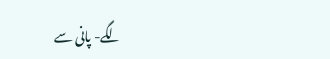لگے- پانی سے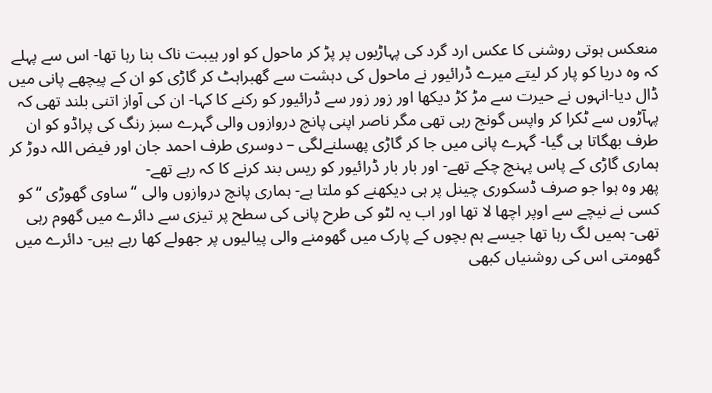منعکس ہوتی روشنی کا عکس ارد گرد کی پہاڑیوں پر پڑ کر ماحول کو اور ہیبت ناک بنا رہا تھا- اس سے پہلے کہ وہ دریا کو پار کر لیتے میرے ڈرائیور نے ماحول کی دہشت سے گھبراہٹ کر گاڑی کو ان کے پیچھے پانی میں ڈال دیا-انہوں نے حیرت سے مڑ کڑ دیکھا اور زور زور سے ڈرائیور کو رکنے کا کہا- ان کی آواز اتنی بلند تھی کہ پہآڑوں سے ٹکرا کر واپس گونج رہی تھی مگر ناصر اپنی پانچ دروازوں والی گہرے سبز رنگ کی پراڈو کو ان طرف بھگاتا ہی گیا- گہرے پانی میں جا کر گاڑی پھسلنےلگی – دوسری طرف احمد جان اور فیض اللہ دوڑ کر ہماری گاڑی کے پاس پہنچ چکے تھے- اور بار بار ڈرائیور کو ریس بند کرنے کا کہ رہے تھے-
پھر وہ ہوا جو صرف ڈسکوری چینل پر ہی دیکھنے کو ملتا ہے- ہماری پانچ دروازوں والی “ساوی گھوڑی “ کو کسی نے نیچے سے اوپر اچھا لا تھا اور اب یہ لٹو کی طرح پانی کی سطح پر تیزی سے دائرے میں گھوم رہی تھی- ہمیں لگ رہا تھا جیسے ہم بچوں کے پارک میں گھومنے والی پیالیوں پر جھولے کھا رہے ہیں- دائرے میں گھومتی اس کی روشنیاں کبھی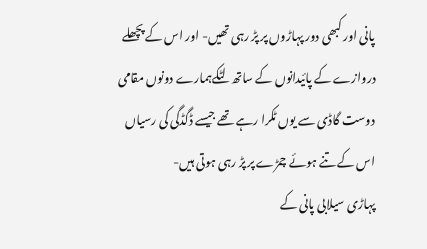پانی اور کبھی دور پہاڑوں پر پڑ رہی تھیں- اور اس کے پچھلے دروازے کے پائیدانوں کے ساتھ لٹکےہمارے دونوں مقامی دوست گاڈی سے یوں ٹکرا رہے تھے جیسے ڈگڈگی کی رسیاں اس کے تنے ہوئے چمڑے پر پڑ رہی ہوتی ہیں-
پہاڑی سیلابی پانی کے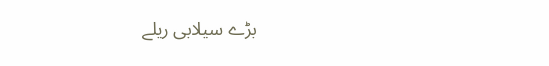بڑے سیلابی ریلے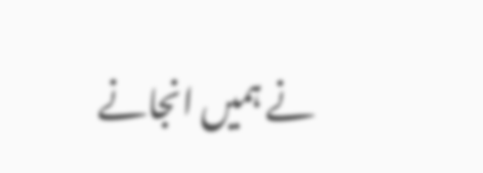نے ہمیں انجانے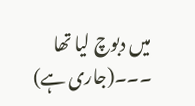میں دبوچ لیا تھا ۔۔۔(جاری ہے)